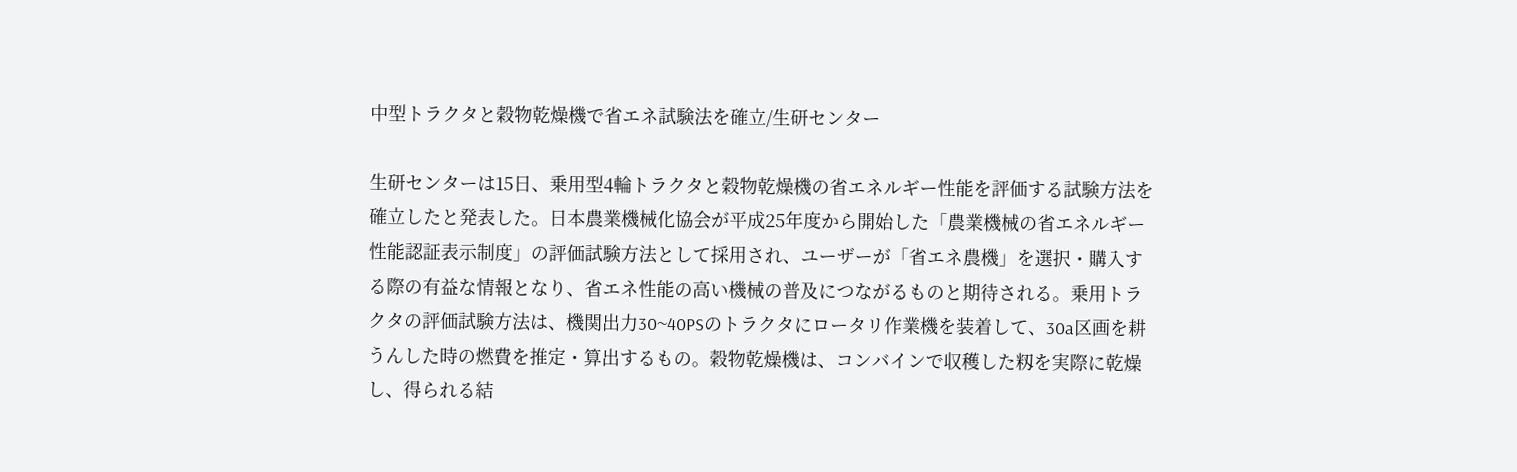中型トラクタと穀物乾燥機で省エネ試験法を確立/生研センター

生研センターは15日、乗用型4輪トラクタと穀物乾燥機の省エネルギー性能を評価する試験方法を確立したと発表した。日本農業機械化協会が平成25年度から開始した「農業機械の省エネルギー性能認証表示制度」の評価試験方法として採用され、ユーザーが「省エネ農機」を選択・購入する際の有益な情報となり、省エネ性能の高い機械の普及につながるものと期待される。乗用トラクタの評価試験方法は、機関出力30~40PSのトラクタにロータリ作業機を装着して、30a区画を耕うんした時の燃費を推定・算出するもの。穀物乾燥機は、コンバインで収穫した籾を実際に乾燥し、得られる結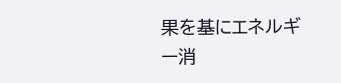果を基にエネルギー消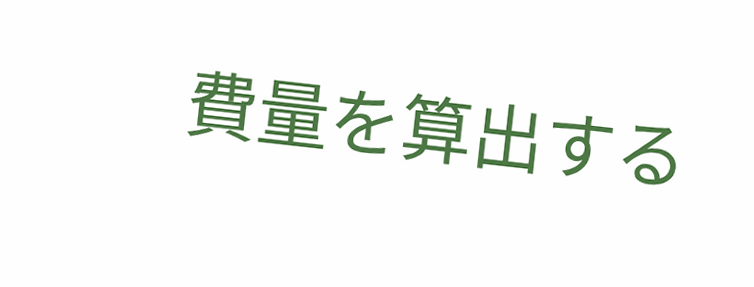費量を算出する